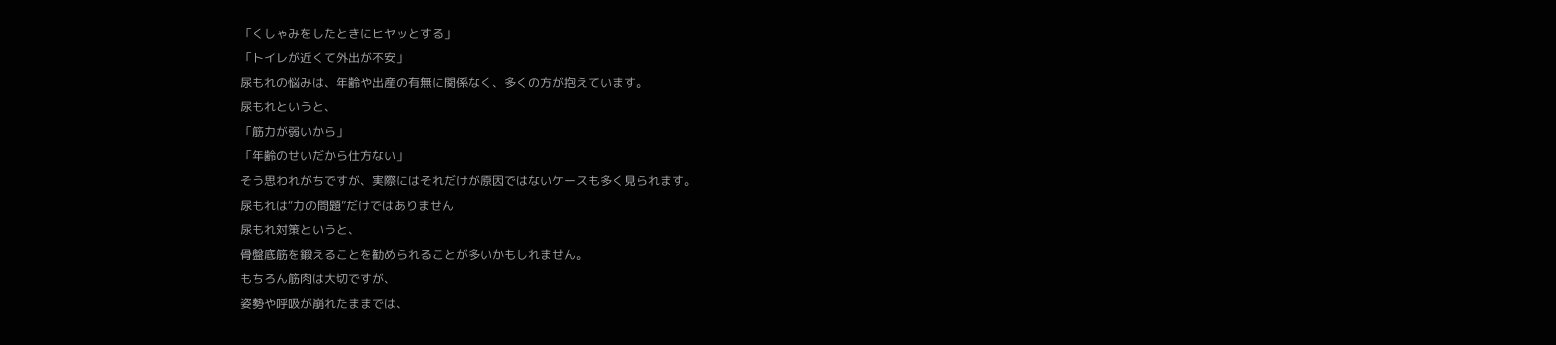「くしゃみをしたときにヒヤッとする」
「トイレが近くて外出が不安」
尿もれの悩みは、年齢や出産の有無に関係なく、多くの方が抱えています。
尿もれというと、
「筋力が弱いから」
「年齢のせいだから仕方ない」
そう思われがちですが、実際にはそれだけが原因ではないケースも多く見られます。
尿もれは“力の問題”だけではありません
尿もれ対策というと、
骨盤底筋を鍛えることを勧められることが多いかもしれません。
もちろん筋肉は大切ですが、
姿勢や呼吸が崩れたままでは、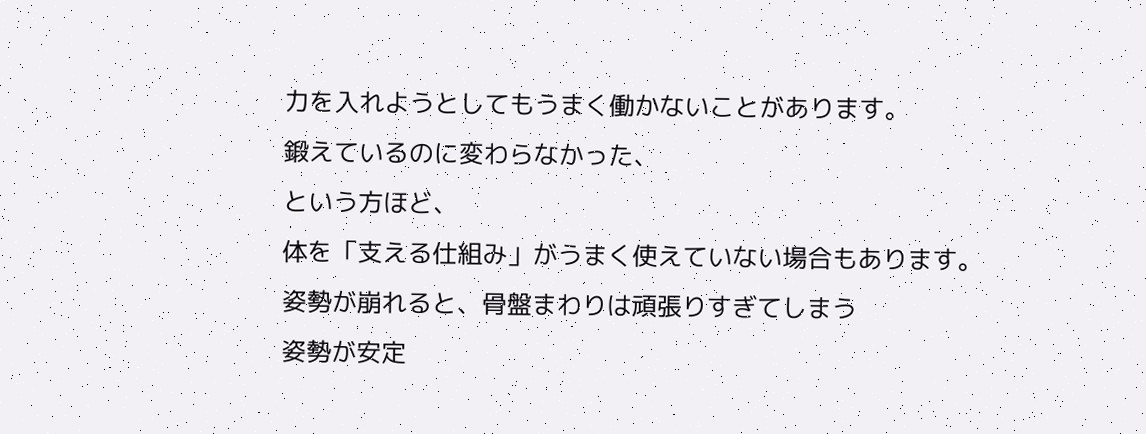力を入れようとしてもうまく働かないことがあります。
鍛えているのに変わらなかった、
という方ほど、
体を「支える仕組み」がうまく使えていない場合もあります。
姿勢が崩れると、骨盤まわりは頑張りすぎてしまう
姿勢が安定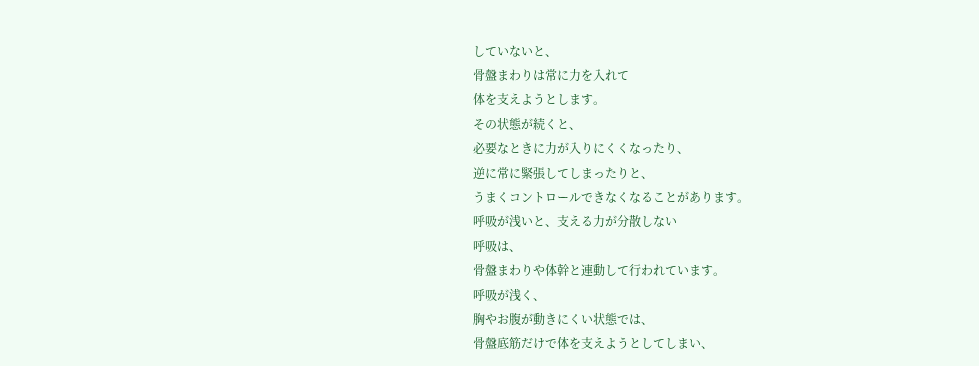していないと、
骨盤まわりは常に力を入れて
体を支えようとします。
その状態が続くと、
必要なときに力が入りにくくなったり、
逆に常に緊張してしまったりと、
うまくコントロールできなくなることがあります。
呼吸が浅いと、支える力が分散しない
呼吸は、
骨盤まわりや体幹と連動して行われています。
呼吸が浅く、
胸やお腹が動きにくい状態では、
骨盤底筋だけで体を支えようとしてしまい、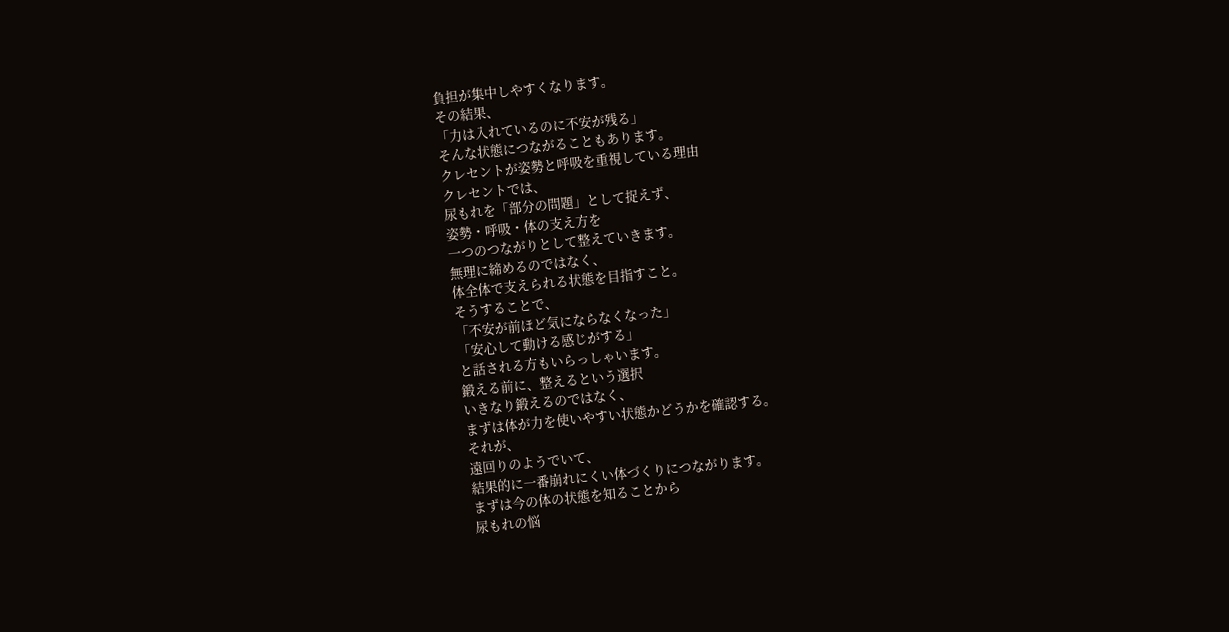負担が集中しやすくなります。
その結果、
「力は入れているのに不安が残る」
そんな状態につながることもあります。
クレセントが姿勢と呼吸を重視している理由
クレセントでは、
尿もれを「部分の問題」として捉えず、
姿勢・呼吸・体の支え方を
一つのつながりとして整えていきます。
無理に締めるのではなく、
体全体で支えられる状態を目指すこと。
そうすることで、
「不安が前ほど気にならなくなった」
「安心して動ける感じがする」
と話される方もいらっしゃいます。
鍛える前に、整えるという選択
いきなり鍛えるのではなく、
まずは体が力を使いやすい状態かどうかを確認する。
それが、
遠回りのようでいて、
結果的に一番崩れにくい体づくりにつながります。
まずは今の体の状態を知ることから
尿もれの悩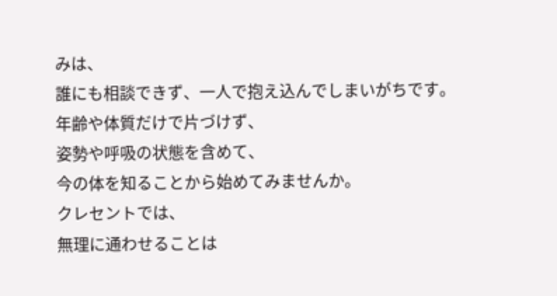みは、
誰にも相談できず、一人で抱え込んでしまいがちです。
年齢や体質だけで片づけず、
姿勢や呼吸の状態を含めて、
今の体を知ることから始めてみませんか。
クレセントでは、
無理に通わせることは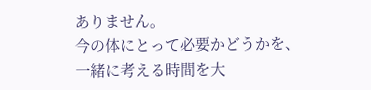ありません。
今の体にとって必要かどうかを、
一緒に考える時間を大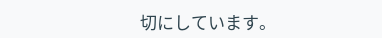切にしています。